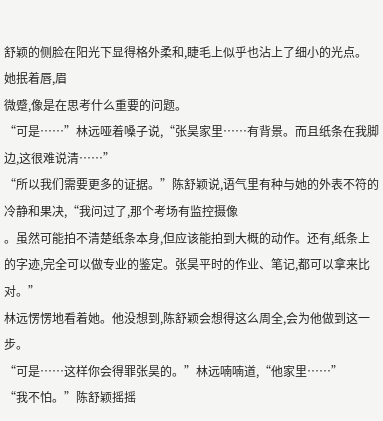舒颖的侧脸在阳光下显得格外柔和,睫毛上似乎也沾上了细小的光点。
她抿着唇,眉
微蹙,像是在思考什么重要的问题。
“可是……”林远哑着嗓子说,“张昊家里……有背景。而且纸条在我脚边,这很难说清……”
“所以我们需要更多的证据。”陈舒颖说,语气里有种与她的外表不符的冷静和果决,“我问过了,那个考场有监控摄像
。虽然可能拍不清楚纸条本身,但应该能拍到大概的动作。还有,纸条上的字迹,完全可以做专业的鉴定。张昊平时的作业、笔记,都可以拿来比对。”
林远愣愣地看着她。他没想到,陈舒颖会想得这么周全,会为他做到这一步。
“可是……这样你会得罪张昊的。”林远喃喃道,“他家里……”
“我不怕。”陈舒颖摇摇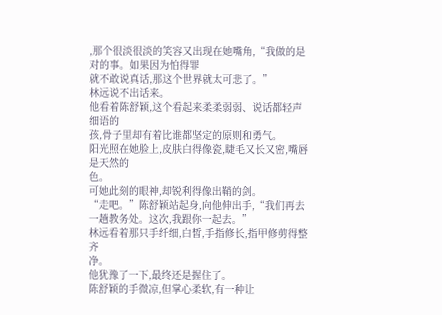,那个很淡很淡的笑容又出现在她嘴角,“我做的是对的事。如果因为怕得罪
就不敢说真话,那这个世界就太可悲了。”
林远说不出话来。
他看着陈舒颖,这个看起来柔柔弱弱、说话都轻声细语的
孩,骨子里却有着比谁都坚定的原则和勇气。
阳光照在她脸上,皮肤白得像瓷,睫毛又长又密,嘴唇是天然的
色。
可她此刻的眼神,却锐利得像出鞘的剑。
“走吧。”陈舒颖站起身,向他伸出手,“我们再去一趟教务处。这次,我跟你一起去。”
林远看着那只手纤细,白皙,手指修长,指甲修剪得整齐
净。
他犹豫了一下,最终还是握住了。
陈舒颖的手微凉,但掌心柔软,有一种让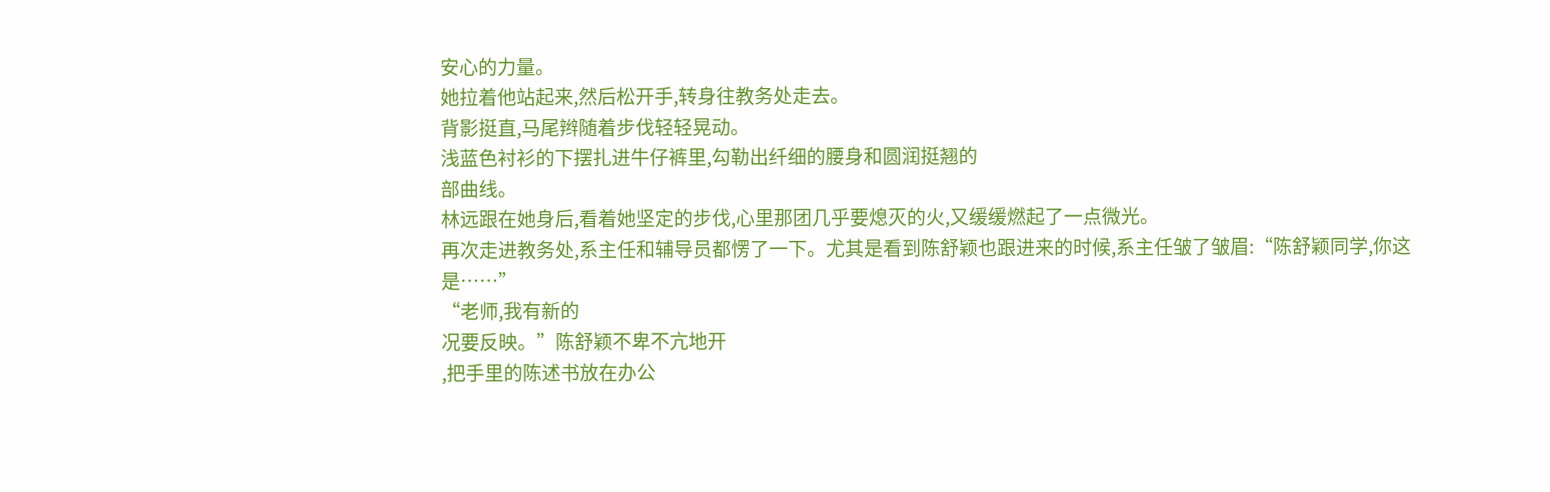安心的力量。
她拉着他站起来,然后松开手,转身往教务处走去。
背影挺直,马尾辫随着步伐轻轻晃动。
浅蓝色衬衫的下摆扎进牛仔裤里,勾勒出纤细的腰身和圆润挺翘的
部曲线。
林远跟在她身后,看着她坚定的步伐,心里那团几乎要熄灭的火,又缓缓燃起了一点微光。
再次走进教务处,系主任和辅导员都愣了一下。尤其是看到陈舒颖也跟进来的时候,系主任皱了皱眉:“陈舒颖同学,你这是……”
“老师,我有新的
况要反映。”陈舒颖不卑不亢地开
,把手里的陈述书放在办公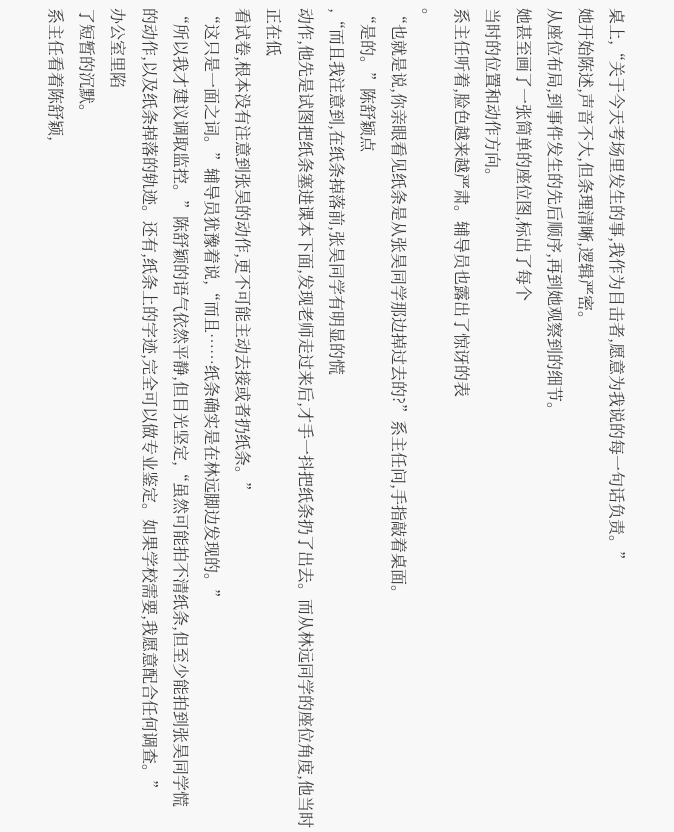桌上,“关于今天考场里发生的事,我作为目击者,愿意为我说的每一句话负责。”
她开始陈述,声音不大,但条理清晰,逻辑严密。
从座位布局,到事件发生的先后顺序,再到她观察到的细节。
她甚至画了一张简单的座位图,标出了每个
当时的位置和动作方向。
系主任听着,脸色越来越严肃。辅导员也露出了惊讶的表
。
“也就是说,你亲眼看见纸条是从张昊同学那边掉过去的?”系主任问,手指敲着桌面。
“是的。”陈舒颖点
,“而且我注意到,在纸条掉落前,张昊同学有明显的慌
动作,他先是试图把纸条塞进课本下面,发现老师走过来后,才手一抖把纸条扔了出去。而从林远同学的座位角度,他当时正在低
看试卷,根本没有注意到张昊的动作,更不可能主动去接或者扔纸条。”
“这只是一面之词。”辅导员犹豫着说,“而且……纸条确实是在林远脚边发现的。”
“所以我才建议调取监控。”陈舒颖的语气依然平静,但目光坚定,“虽然可能拍不清纸条,但至少能拍到张昊同学慌
的动作,以及纸条掉落的轨迹。还有,纸条上的字迹,完全可以做专业鉴定。如果学校需要,我愿意配合任何调查。”
办公室里陷
了短暂的沉默。
系主任看着陈舒颖,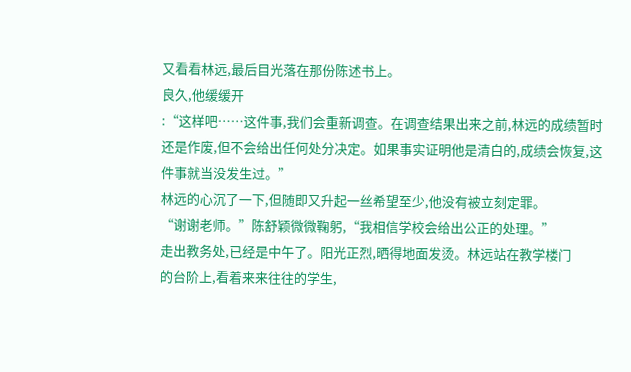又看看林远,最后目光落在那份陈述书上。
良久,他缓缓开
:“这样吧……这件事,我们会重新调查。在调查结果出来之前,林远的成绩暂时还是作废,但不会给出任何处分决定。如果事实证明他是清白的,成绩会恢复,这件事就当没发生过。”
林远的心沉了一下,但随即又升起一丝希望至少,他没有被立刻定罪。
“谢谢老师。”陈舒颖微微鞠躬,“我相信学校会给出公正的处理。”
走出教务处,已经是中午了。阳光正烈,晒得地面发烫。林远站在教学楼门
的台阶上,看着来来往往的学生,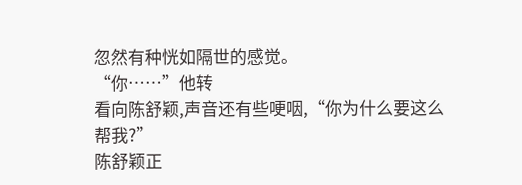忽然有种恍如隔世的感觉。
“你……”他转
看向陈舒颖,声音还有些哽咽,“你为什么要这么帮我?”
陈舒颖正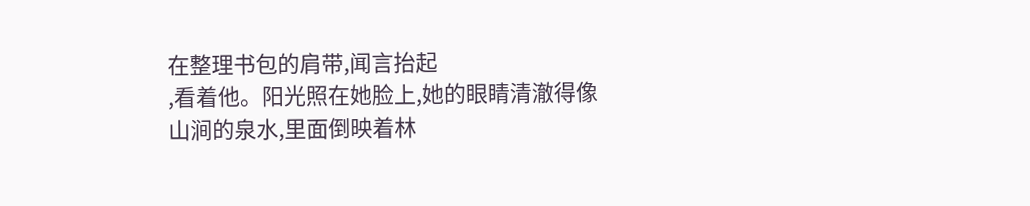在整理书包的肩带,闻言抬起
,看着他。阳光照在她脸上,她的眼睛清澈得像山涧的泉水,里面倒映着林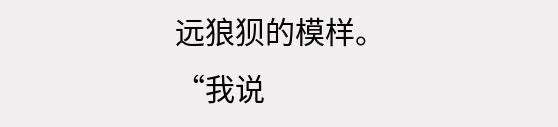远狼狈的模样。
“我说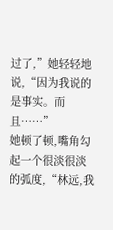过了,”她轻轻地说,“因为我说的是事实。而且……”
她顿了顿,嘴角勾起一个很淡很淡的弧度,“林远,我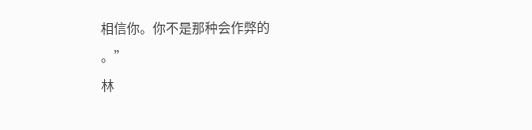相信你。你不是那种会作弊的
。”
林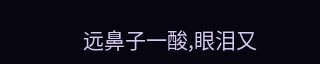远鼻子一酸,眼泪又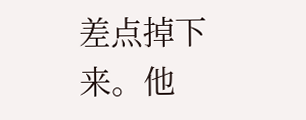差点掉下来。他